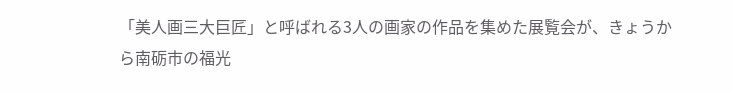「美人画三大巨匠」と呼ばれる3人の画家の作品を集めた展覧会が、きょうから南砺市の福光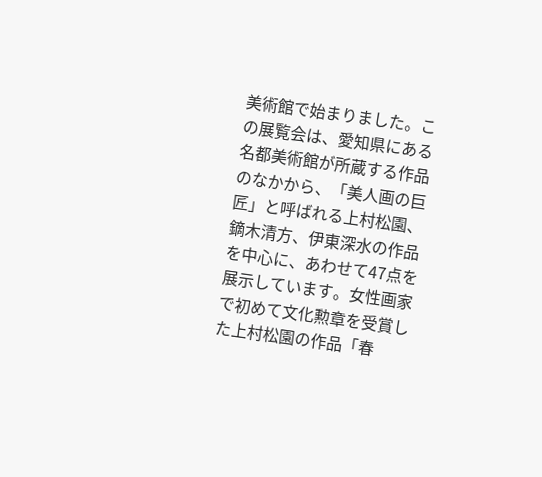美術館で始まりました。この展覧会は、愛知県にある名都美術館が所蔵する作品のなかから、「美人画の巨匠」と呼ばれる上村松園、鏑木清方、伊東深水の作品を中心に、あわせて47点を展示しています。女性画家で初めて文化勲章を受賞した上村松園の作品「春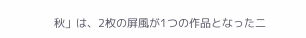秋」は、2枚の屏風が1つの作品となった二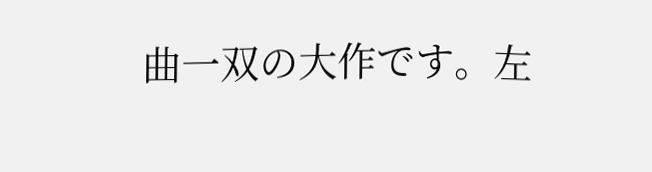曲一双の大作です。左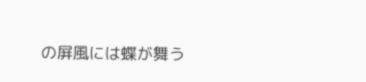の屏風には蝶が舞う